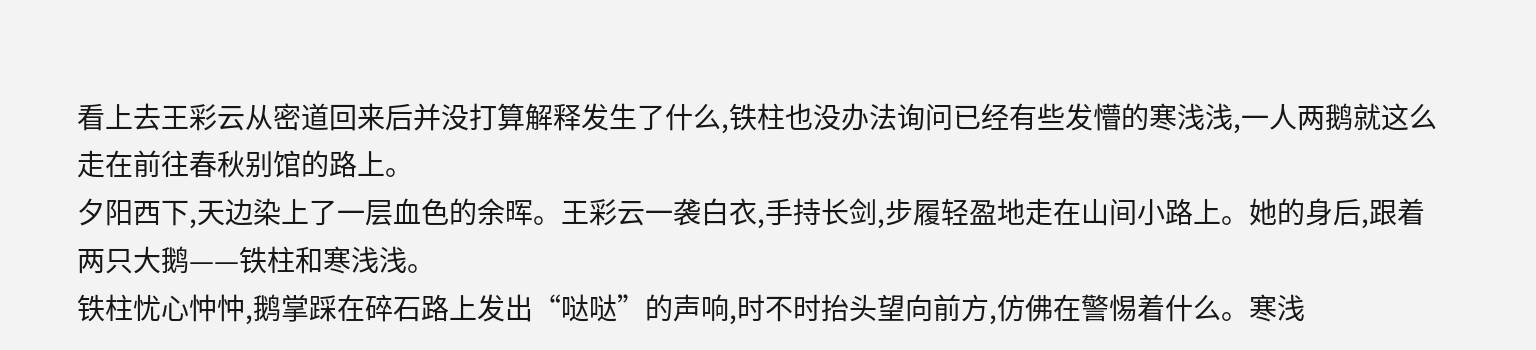看上去王彩云从密道回来后并没打算解释发生了什么,铁柱也没办法询问已经有些发懵的寒浅浅,一人两鹅就这么走在前往春秋别馆的路上。
夕阳西下,天边染上了一层血色的余晖。王彩云一袭白衣,手持长剑,步履轻盈地走在山间小路上。她的身后,跟着两只大鹅——铁柱和寒浅浅。
铁柱忧心忡忡,鹅掌踩在碎石路上发出“哒哒”的声响,时不时抬头望向前方,仿佛在警惕着什么。寒浅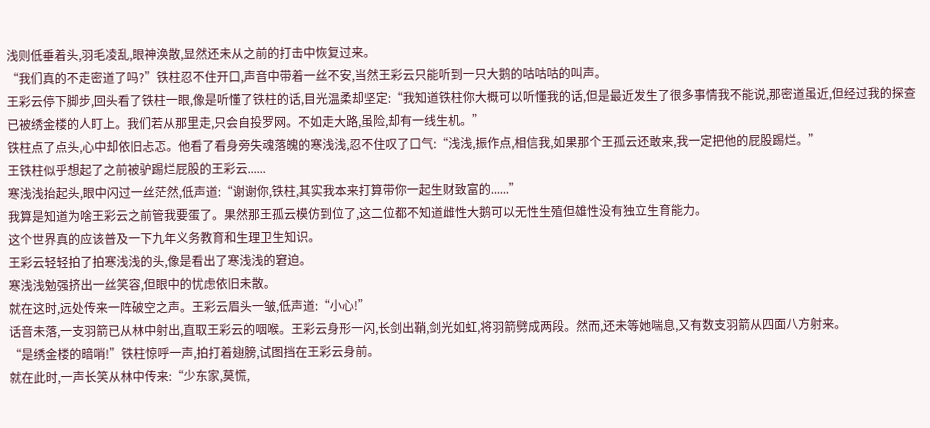浅则低垂着头,羽毛凌乱,眼神涣散,显然还未从之前的打击中恢复过来。
“我们真的不走密道了吗?”铁柱忍不住开口,声音中带着一丝不安,当然王彩云只能听到一只大鹅的咕咕咕的叫声。
王彩云停下脚步,回头看了铁柱一眼,像是听懂了铁柱的话,目光温柔却坚定:“我知道铁柱你大概可以听懂我的话,但是最近发生了很多事情我不能说,那密道虽近,但经过我的探查已被绣金楼的人盯上。我们若从那里走,只会自投罗网。不如走大路,虽险,却有一线生机。”
铁柱点了点头,心中却依旧忐忑。他看了看身旁失魂落魄的寒浅浅,忍不住叹了口气:“浅浅,振作点,相信我,如果那个王孤云还敢来,我一定把他的屁股踢烂。”
王铁柱似乎想起了之前被驴踢烂屁股的王彩云......
寒浅浅抬起头,眼中闪过一丝茫然,低声道:“谢谢你,铁柱,其实我本来打算带你一起生财致富的......”
我算是知道为啥王彩云之前管我要蛋了。果然那王孤云模仿到位了,这二位都不知道雌性大鹅可以无性生殖但雄性没有独立生育能力。
这个世界真的应该普及一下九年义务教育和生理卫生知识。
王彩云轻轻拍了拍寒浅浅的头,像是看出了寒浅浅的窘迫。
寒浅浅勉强挤出一丝笑容,但眼中的忧虑依旧未散。
就在这时,远处传来一阵破空之声。王彩云眉头一皱,低声道:“小心!”
话音未落,一支羽箭已从林中射出,直取王彩云的咽喉。王彩云身形一闪,长剑出鞘,剑光如虹,将羽箭劈成两段。然而,还未等她喘息,又有数支羽箭从四面八方射来。
“是绣金楼的暗哨!”铁柱惊呼一声,拍打着翅膀,试图挡在王彩云身前。
就在此时,一声长笑从林中传来:“少东家,莫慌,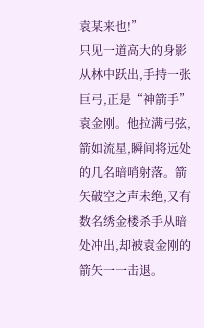袁某来也!”
只见一道高大的身影从林中跃出,手持一张巨弓,正是“神箭手”袁金刚。他拉满弓弦,箭如流星,瞬间将远处的几名暗哨射落。箭矢破空之声未绝,又有数名绣金楼杀手从暗处冲出,却被袁金刚的箭矢一一击退。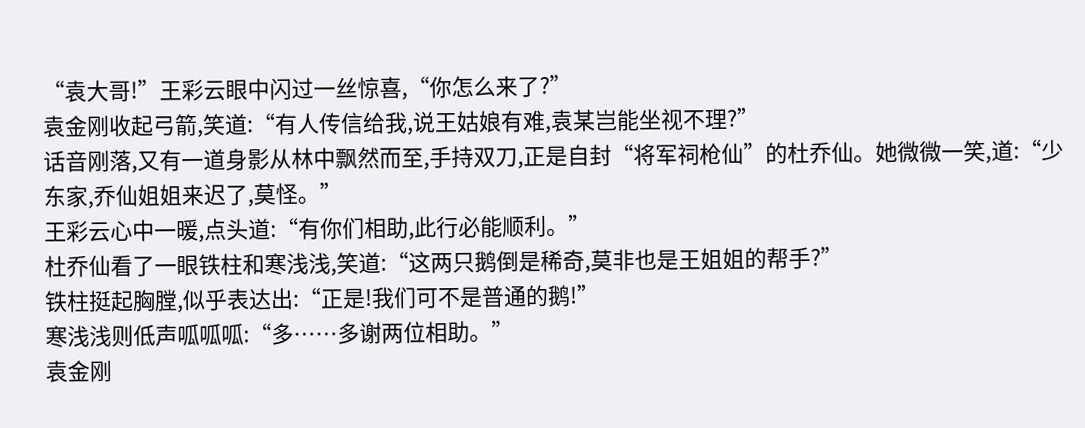“袁大哥!”王彩云眼中闪过一丝惊喜,“你怎么来了?”
袁金刚收起弓箭,笑道:“有人传信给我,说王姑娘有难,袁某岂能坐视不理?”
话音刚落,又有一道身影从林中飘然而至,手持双刀,正是自封“将军祠枪仙”的杜乔仙。她微微一笑,道:“少东家,乔仙姐姐来迟了,莫怪。”
王彩云心中一暖,点头道:“有你们相助,此行必能顺利。”
杜乔仙看了一眼铁柱和寒浅浅,笑道:“这两只鹅倒是稀奇,莫非也是王姐姐的帮手?”
铁柱挺起胸膛,似乎表达出:“正是!我们可不是普通的鹅!”
寒浅浅则低声呱呱呱:“多……多谢两位相助。”
袁金刚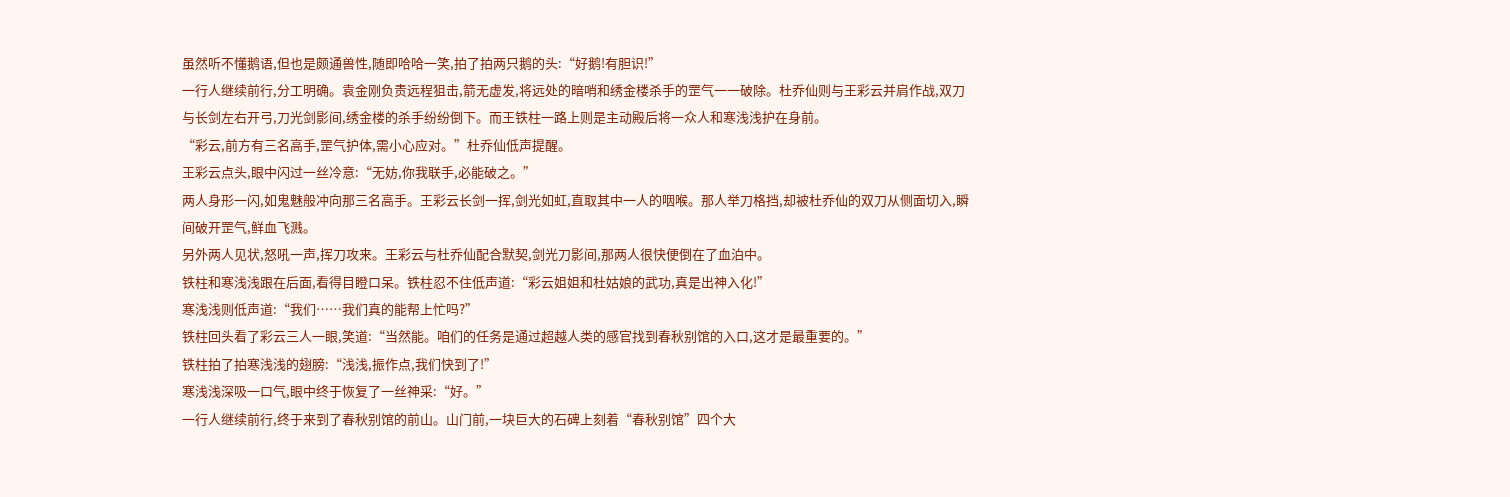虽然听不懂鹅语,但也是颇通兽性,随即哈哈一笑,拍了拍两只鹅的头:“好鹅!有胆识!”
一行人继续前行,分工明确。袁金刚负责远程狙击,箭无虚发,将远处的暗哨和绣金楼杀手的罡气一一破除。杜乔仙则与王彩云并肩作战,双刀与长剑左右开弓,刀光剑影间,绣金楼的杀手纷纷倒下。而王铁柱一路上则是主动殿后将一众人和寒浅浅护在身前。
“彩云,前方有三名高手,罡气护体,需小心应对。”杜乔仙低声提醒。
王彩云点头,眼中闪过一丝冷意:“无妨,你我联手,必能破之。”
两人身形一闪,如鬼魅般冲向那三名高手。王彩云长剑一挥,剑光如虹,直取其中一人的咽喉。那人举刀格挡,却被杜乔仙的双刀从侧面切入,瞬间破开罡气,鲜血飞溅。
另外两人见状,怒吼一声,挥刀攻来。王彩云与杜乔仙配合默契,剑光刀影间,那两人很快便倒在了血泊中。
铁柱和寒浅浅跟在后面,看得目瞪口呆。铁柱忍不住低声道:“彩云姐姐和杜姑娘的武功,真是出神入化!”
寒浅浅则低声道:“我们……我们真的能帮上忙吗?”
铁柱回头看了彩云三人一眼,笑道:“当然能。咱们的任务是通过超越人类的感官找到春秋别馆的入口,这才是最重要的。”
铁柱拍了拍寒浅浅的翅膀:“浅浅,振作点,我们快到了!”
寒浅浅深吸一口气,眼中终于恢复了一丝神采:“好。”
一行人继续前行,终于来到了春秋别馆的前山。山门前,一块巨大的石碑上刻着“春秋别馆”四个大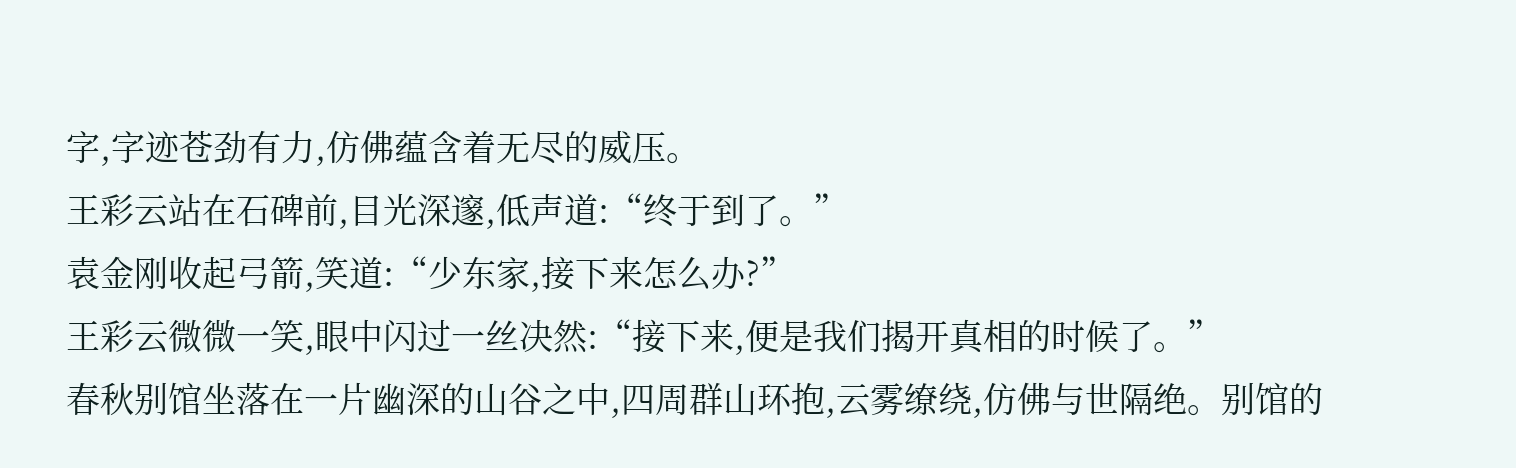字,字迹苍劲有力,仿佛蕴含着无尽的威压。
王彩云站在石碑前,目光深邃,低声道:“终于到了。”
袁金刚收起弓箭,笑道:“少东家,接下来怎么办?”
王彩云微微一笑,眼中闪过一丝决然:“接下来,便是我们揭开真相的时候了。”
春秋别馆坐落在一片幽深的山谷之中,四周群山环抱,云雾缭绕,仿佛与世隔绝。别馆的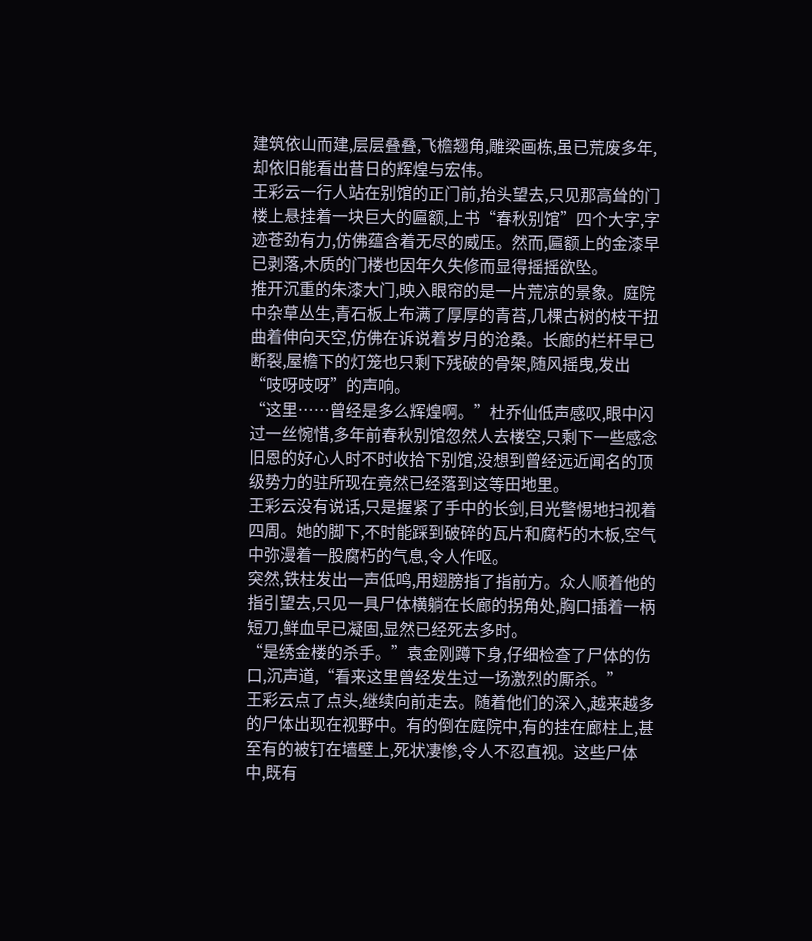建筑依山而建,层层叠叠,飞檐翘角,雕梁画栋,虽已荒废多年,却依旧能看出昔日的辉煌与宏伟。
王彩云一行人站在别馆的正门前,抬头望去,只见那高耸的门楼上悬挂着一块巨大的匾额,上书“春秋别馆”四个大字,字迹苍劲有力,仿佛蕴含着无尽的威压。然而,匾额上的金漆早已剥落,木质的门楼也因年久失修而显得摇摇欲坠。
推开沉重的朱漆大门,映入眼帘的是一片荒凉的景象。庭院中杂草丛生,青石板上布满了厚厚的青苔,几棵古树的枝干扭曲着伸向天空,仿佛在诉说着岁月的沧桑。长廊的栏杆早已断裂,屋檐下的灯笼也只剩下残破的骨架,随风摇曳,发出“吱呀吱呀”的声响。
“这里……曾经是多么辉煌啊。”杜乔仙低声感叹,眼中闪过一丝惋惜,多年前春秋别馆忽然人去楼空,只剩下一些感念旧恩的好心人时不时收拾下别馆,没想到曾经远近闻名的顶级势力的驻所现在竟然已经落到这等田地里。
王彩云没有说话,只是握紧了手中的长剑,目光警惕地扫视着四周。她的脚下,不时能踩到破碎的瓦片和腐朽的木板,空气中弥漫着一股腐朽的气息,令人作呕。
突然,铁柱发出一声低鸣,用翅膀指了指前方。众人顺着他的指引望去,只见一具尸体横躺在长廊的拐角处,胸口插着一柄短刀,鲜血早已凝固,显然已经死去多时。
“是绣金楼的杀手。”袁金刚蹲下身,仔细检查了尸体的伤口,沉声道,“看来这里曾经发生过一场激烈的厮杀。”
王彩云点了点头,继续向前走去。随着他们的深入,越来越多的尸体出现在视野中。有的倒在庭院中,有的挂在廊柱上,甚至有的被钉在墙壁上,死状凄惨,令人不忍直视。这些尸体中,既有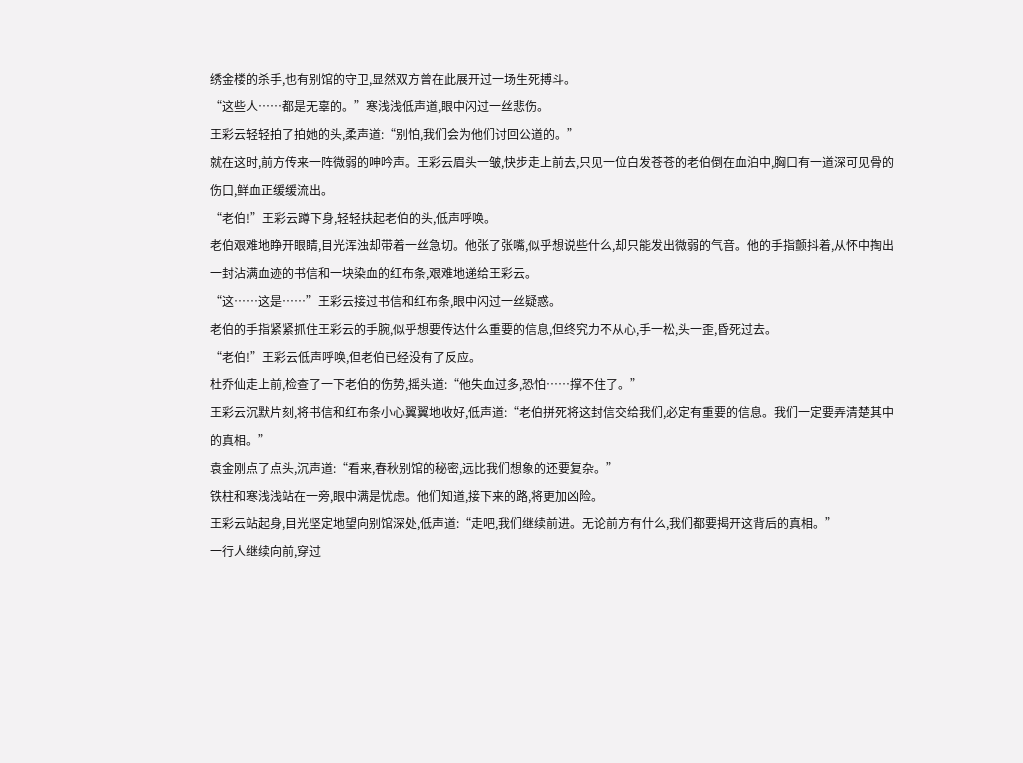绣金楼的杀手,也有别馆的守卫,显然双方曾在此展开过一场生死搏斗。
“这些人……都是无辜的。”寒浅浅低声道,眼中闪过一丝悲伤。
王彩云轻轻拍了拍她的头,柔声道:“别怕,我们会为他们讨回公道的。”
就在这时,前方传来一阵微弱的呻吟声。王彩云眉头一皱,快步走上前去,只见一位白发苍苍的老伯倒在血泊中,胸口有一道深可见骨的伤口,鲜血正缓缓流出。
“老伯!”王彩云蹲下身,轻轻扶起老伯的头,低声呼唤。
老伯艰难地睁开眼睛,目光浑浊却带着一丝急切。他张了张嘴,似乎想说些什么,却只能发出微弱的气音。他的手指颤抖着,从怀中掏出一封沾满血迹的书信和一块染血的红布条,艰难地递给王彩云。
“这……这是……”王彩云接过书信和红布条,眼中闪过一丝疑惑。
老伯的手指紧紧抓住王彩云的手腕,似乎想要传达什么重要的信息,但终究力不从心,手一松,头一歪,昏死过去。
“老伯!”王彩云低声呼唤,但老伯已经没有了反应。
杜乔仙走上前,检查了一下老伯的伤势,摇头道:“他失血过多,恐怕……撑不住了。”
王彩云沉默片刻,将书信和红布条小心翼翼地收好,低声道:“老伯拼死将这封信交给我们,必定有重要的信息。我们一定要弄清楚其中的真相。”
袁金刚点了点头,沉声道:“看来,春秋别馆的秘密,远比我们想象的还要复杂。”
铁柱和寒浅浅站在一旁,眼中满是忧虑。他们知道,接下来的路,将更加凶险。
王彩云站起身,目光坚定地望向别馆深处,低声道:“走吧,我们继续前进。无论前方有什么,我们都要揭开这背后的真相。”
一行人继续向前,穿过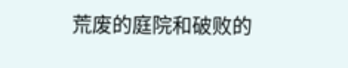荒废的庭院和破败的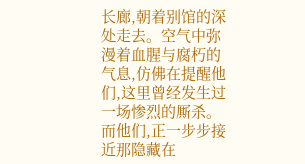长廊,朝着别馆的深处走去。空气中弥漫着血腥与腐朽的气息,仿佛在提醒他们,这里曾经发生过一场惨烈的厮杀。而他们,正一步步接近那隐藏在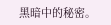黑暗中的秘密。